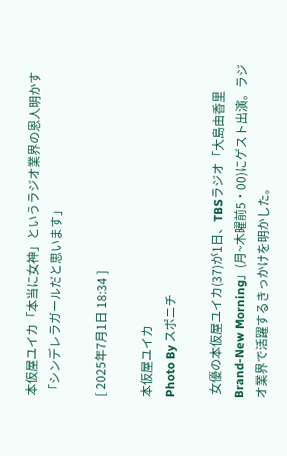本仮屋ユイカ「本当に女神」というラジオ業界の恩人明かす 「シンデレラガールだと思います」

[ 2025年7月1日 18:34 ]

本仮屋ユイカ
Photo By スポニチ

 女優の本仮屋ユイカ(37)が1日、TBSラジオ「大島由香里 Brand-New Morning」(月~木曜前5・00)にゲスト出演。ラジオ業界で活躍するきっかけを明かした。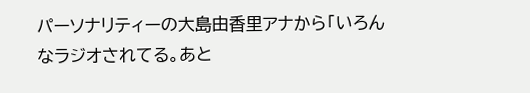パーソナリティーの大島由香里アナから「いろんなラジオされてる。あと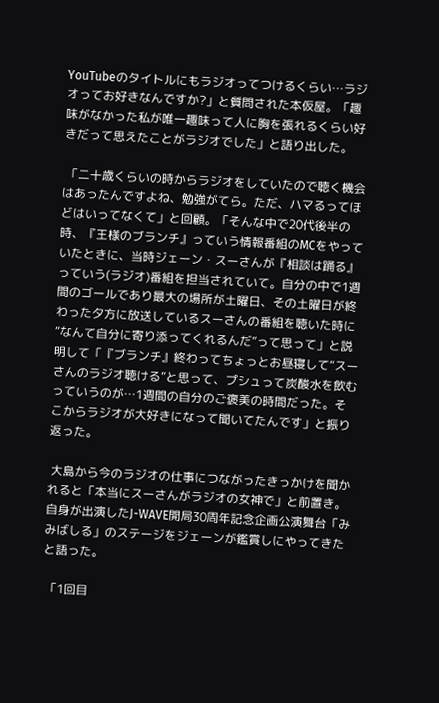YouTubeのタイトルにもラジオってつけるくらい…ラジオってお好きなんですか?」と質問された本仮屋。「趣味がなかった私が唯一趣味って人に胸を張れるくらい好きだって思えたことがラジオでした」と語り出した。

 「二十歳くらいの時からラジオをしていたので聴く機会はあったんですよね、勉強がてら。ただ、ハマるってほどはいってなくて」と回顧。「そんな中で20代後半の時、『王様のブランチ』っていう情報番組のMCをやっていたときに、当時ジェーン・スーさんが『相談は踊る』っていう(ラジオ)番組を担当されていて。自分の中で1週間のゴールであり最大の場所が土曜日、その土曜日が終わった夕方に放送しているスーさんの番組を聴いた時に“なんて自分に寄り添ってくれるんだ”って思って」と説明して「『ブランチ』終わってちょっとお昼寝して“スーさんのラジオ聴ける”と思って、プシュって炭酸水を飲むっていうのが…1週間の自分のご褒美の時間だった。そこからラジオが大好きになって聞いてたんです」と振り返った。

 大島から今のラジオの仕事につながったきっかけを聞かれると「本当にスーさんがラジオの女神で」と前置き。自身が出演したJ-WAVE開局30周年記念企画公演舞台「みみばしる」のステージをジェーンが鑑賞しにやってきたと語った。

 「1回目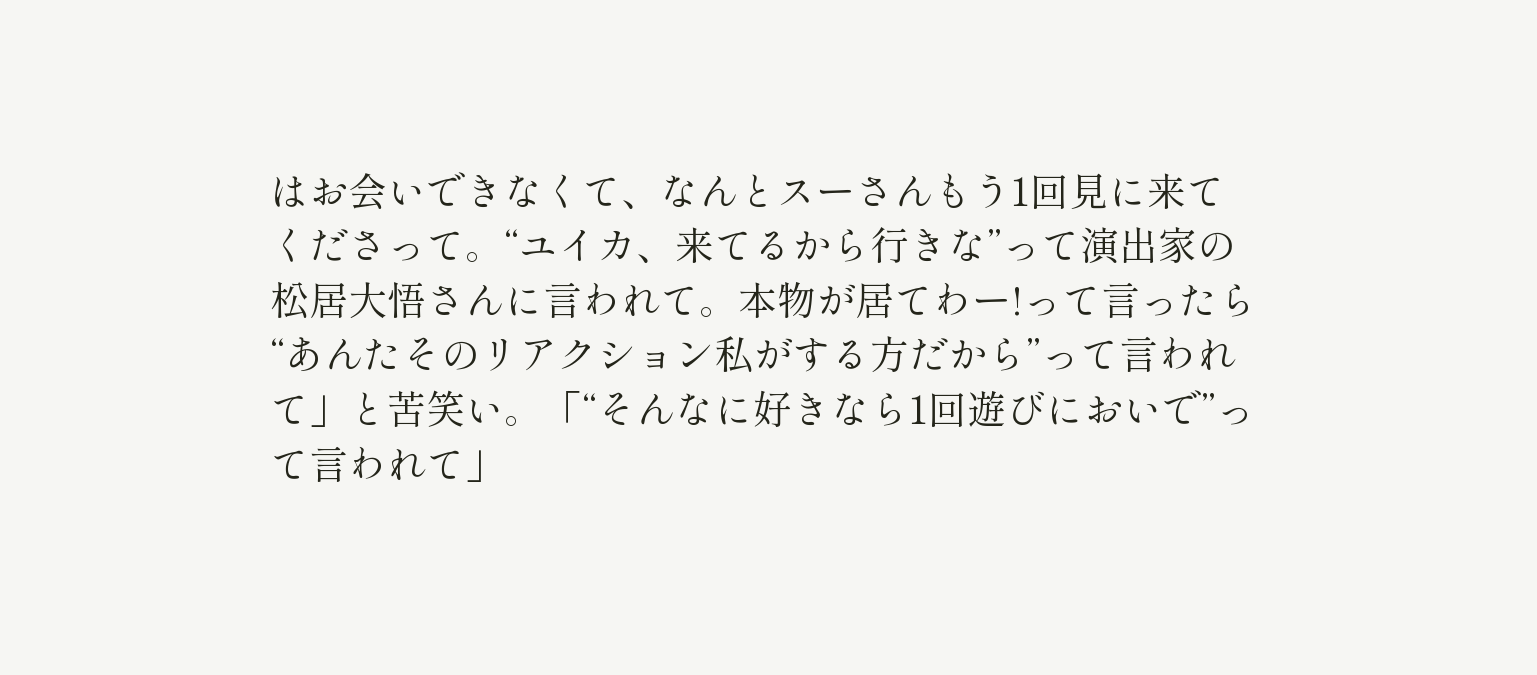はお会いできなくて、なんとスーさんもう1回見に来てくださって。“ユイカ、来てるから行きな”って演出家の松居大悟さんに言われて。本物が居てわー!って言ったら“あんたそのリアクション私がする方だから”って言われて」と苦笑い。「“そんなに好きなら1回遊びにおいで”って言われて」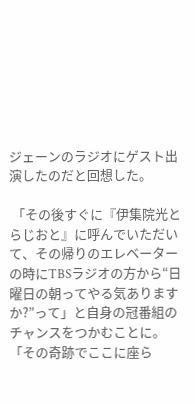ジェーンのラジオにゲスト出演したのだと回想した。

 「その後すぐに『伊集院光とらじおと』に呼んでいただいて、その帰りのエレベーターの時にTBSラジオの方から“日曜日の朝ってやる気ありますか?”って」と自身の冠番組のチャンスをつかむことに。「その奇跡でここに座ら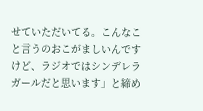せていただいてる。こんなこと言うのおこがましいんですけど、ラジオではシンデレラガールだと思います」と締め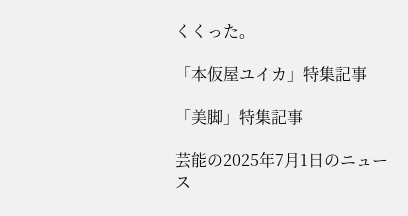くくった。

「本仮屋ユイカ」特集記事

「美脚」特集記事

芸能の2025年7月1日のニュース